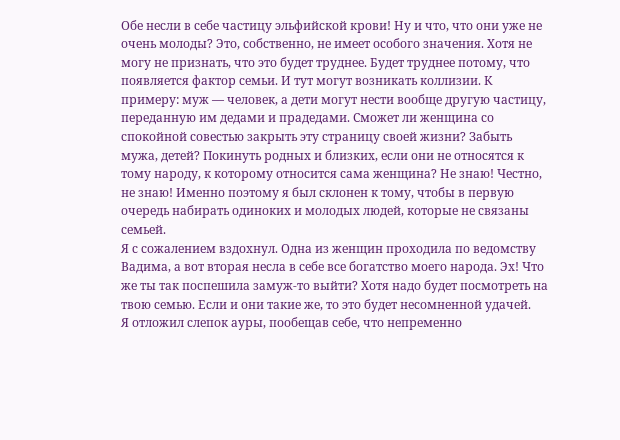Обе несли в себе частицу эльфийской крови! Ну и что, что они уже не очень молоды? Это, собственно, не имеет особого значения. Хотя не могу не признать, что это будет труднее. Будет труднее потому, что появляется фактор семьи. И тут могут возникать коллизии. К примеру: муж — человек, а дети могут нести вообще другую частицу, переданную им дедами и прадедами. Сможет ли женщина со спокойной совестью закрыть эту страницу своей жизни? Забыть мужа, детей? Покинуть родных и близких, если они не относятся к тому народу, к которому относится сама женщина? Не знаю! Честно, не знаю! Именно поэтому я был склонен к тому, чтобы в первую очередь набирать одиноких и молодых людей, которые не связаны семьей.
Я с сожалением вздохнул. Одна из женщин проходила по ведомству Вадима, а вот вторая несла в себе все богатство моего народа. Эх! Что же ты так поспешила замуж-то выйти? Хотя надо будет посмотреть на твою семью. Если и они такие же, то это будет несомненной удачей.
Я отложил слепок ауры, пообещав себе, что непременно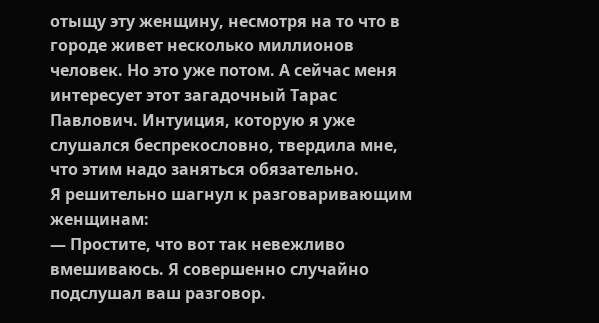отыщу эту женщину, несмотря на то что в городе живет несколько миллионов человек. Но это уже потом. А сейчас меня интересует этот загадочный Тарас Павлович. Интуиция, которую я уже слушался беспрекословно, твердила мне, что этим надо заняться обязательно.
Я решительно шагнул к разговаривающим женщинам:
— Простите, что вот так невежливо вмешиваюсь. Я совершенно случайно подслушал ваш разговор.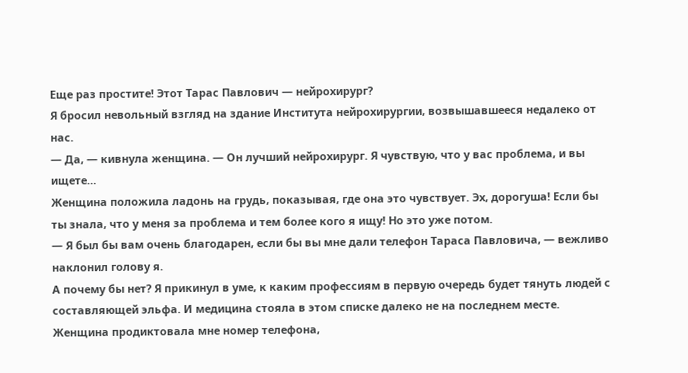Еще раз простите! Этот Тарас Павлович — нейрохирург?
Я бросил невольный взгляд на здание Института нейрохирургии, возвышавшееся недалеко от нас.
— Да, — кивнула женщина. — Он лучший нейрохирург. Я чувствую, что у вас проблема, и вы ищете…
Женщина положила ладонь на грудь, показывая, где она это чувствует. Эх, дорогуша! Если бы ты знала, что у меня за проблема и тем более кого я ищу! Но это уже потом.
— Я был бы вам очень благодарен, если бы вы мне дали телефон Тараса Павловича, — вежливо наклонил голову я.
А почему бы нет? Я прикинул в уме, к каким профессиям в первую очередь будет тянуть людей с составляющей эльфа. И медицина стояла в этом списке далеко не на последнем месте.
Женщина продиктовала мне номер телефона,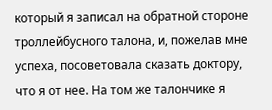который я записал на обратной стороне троллейбусного талона, и, пожелав мне успеха, посоветовала сказать доктору, что я от нее. На том же талончике я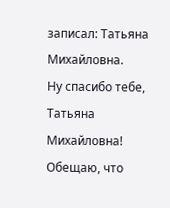записал: Татьяна Михайловна.
Ну спасибо тебе, Татьяна Михайловна! Обещаю, что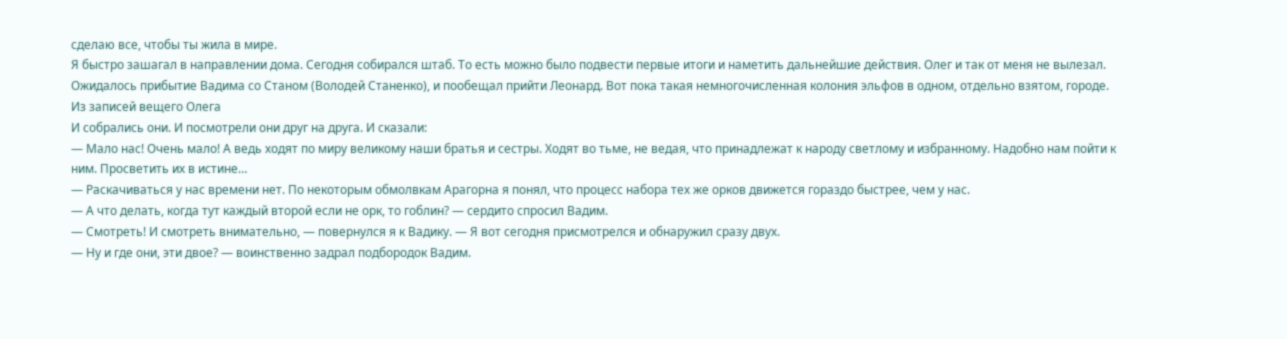сделаю все, чтобы ты жила в мире.
Я быстро зашагал в направлении дома. Сегодня собирался штаб. То есть можно было подвести первые итоги и наметить дальнейшие действия. Олег и так от меня не вылезал. Ожидалось прибытие Вадима со Станом (Володей Станенко), и пообещал прийти Леонард. Вот пока такая немногочисленная колония эльфов в одном, отдельно взятом, городе.
Из записей вещего Олега
И собрались они. И посмотрели они друг на друга. И сказали:
— Мало нас! Очень мало! А ведь ходят по миру великому наши братья и сестры. Ходят во тьме, не ведая, что принадлежат к народу светлому и избранному. Надобно нам пойти к ним. Просветить их в истине…
— Раскачиваться у нас времени нет. По некоторым обмолвкам Арагорна я понял, что процесс набора тех же орков движется гораздо быстрее, чем у нас.
— А что делать, когда тут каждый второй если не орк, то гоблин? — сердито спросил Вадим.
— Смотреть! И смотреть внимательно, — повернулся я к Вадику. — Я вот сегодня присмотрелся и обнаружил сразу двух.
— Ну и где они, эти двое? — воинственно задрал подбородок Вадим.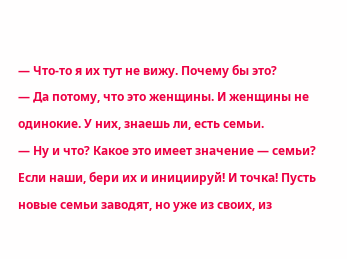— Что-то я их тут не вижу. Почему бы это?
— Да потому, что это женщины. И женщины не одинокие. У них, знаешь ли, есть семьи.
— Ну и что? Какое это имеет значение — семьи? Если наши, бери их и инициируй! И точка! Пусть новые семьи заводят, но уже из своих, из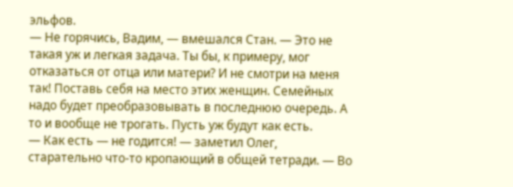эльфов.
— Не горячись, Вадим, — вмешался Стан. — Это не такая уж и легкая задача. Ты бы, к примеру, мог отказаться от отца или матери? И не смотри на меня так! Поставь себя на место этих женщин. Семейных надо будет преобразовывать в последнюю очередь. А то и вообще не трогать. Пусть уж будут как есть.
— Как есть — не годится! — заметил Олег, старательно что-то кропающий в общей тетради. — Во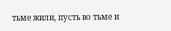тьме жили, пусть во тьме и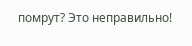помрут? Это неправильно!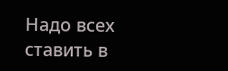Надо всех ставить в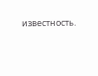известность.